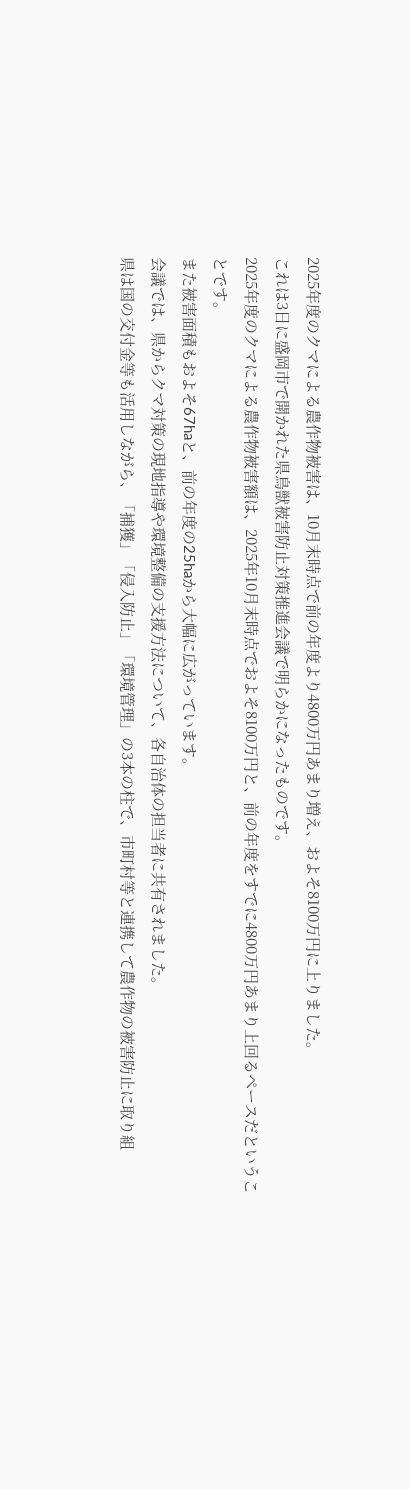2025年度のクマによる農作物被害は、10月末時点で前の年度より4800万円あまり増え、およそ8100万円に上りました。
これは3日に盛岡市で開かれた県鳥獣被害防止対策推進会議で明らかになったものです。
2025年度のクマによる農作物被害額は、2025年10月末時点でおよそ8100万円と、前の年度をすでに4800万円あまり上回るペースだということです。
また被害面積もおよそ67haと、前の年度の25haから大幅に広がっています。
会議では、県からクマ対策の現地指導や環境整備の支援方法について、各自治体の担当者に共有されました。
県は国の交付金等も活用しながら、「捕獲」「侵入防止」「環境管理」の3本の柱で、市町村等と連携して農作物の被害防止に取り組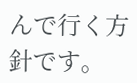んで行く方針です。